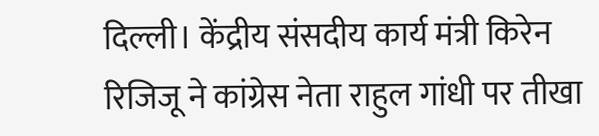दिल्ली। केंद्रीय संसदीय कार्य मंत्री किरेन रिजिजू ने कांग्रेस नेता राहुल गांधी पर तीखा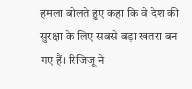हमला बोलते हुए कहा कि वे देश की सुरक्षा के लिए सबसे बड़ा खतरा बन गए हैं। रिजिजू ने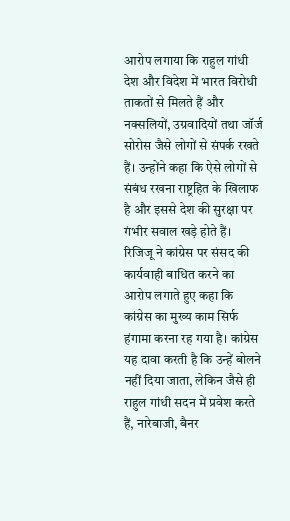आरोप लगाया कि राहुल गांधी देश और विदेश में भारत विरोधी ताकतों से मिलते हैं और नक्सलियों, उग्रवादियों तथा जॉर्ज सोरोस जैसे लोगों से संपर्क रखते हैं। उन्होंने कहा कि ऐसे लोगों से संबंध रखना राष्ट्रहित के खिलाफ है और इससे देश की सुरक्षा पर गंभीर सवाल खड़े होते हैं।
रिजिजू ने कांग्रेस पर संसद की कार्यवाही बाधित करने का आरोप लगाते हुए कहा कि कांग्रेस का मुख्य काम सिर्फ हंगामा करना रह गया है। कांग्रेस यह दावा करती है कि उन्हें बोलने नहीं दिया जाता, लेकिन जैसे ही राहुल गांधी सदन में प्रवेश करते हैं, नारेबाजी, बैनर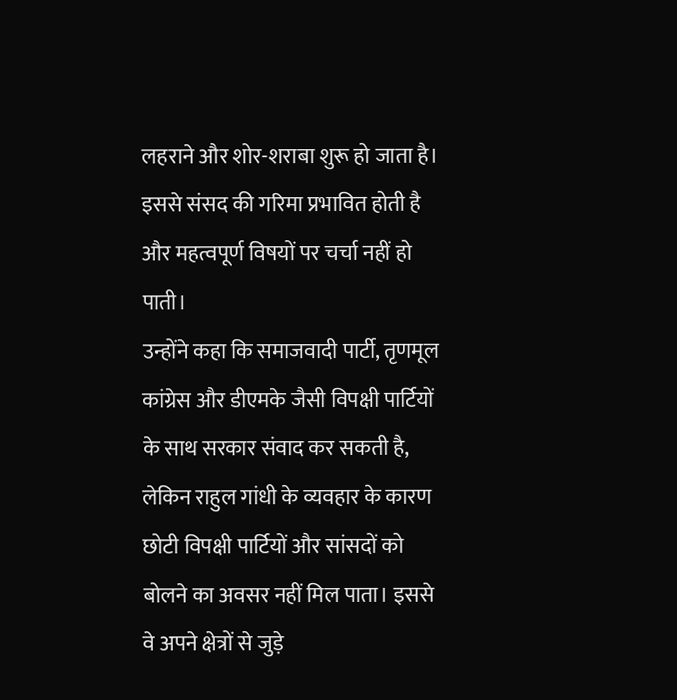लहराने और शोर-शराबा शुरू हो जाता है। इससे संसद की गरिमा प्रभावित होती है और महत्वपूर्ण विषयों पर चर्चा नहीं हो पाती।
उन्होंने कहा कि समाजवादी पार्टी, तृणमूल कांग्रेस और डीएमके जैसी विपक्षी पार्टियों के साथ सरकार संवाद कर सकती है, लेकिन राहुल गांधी के व्यवहार के कारण छोटी विपक्षी पार्टियों और सांसदों को बोलने का अवसर नहीं मिल पाता। इससे वे अपने क्षेत्रों से जुड़े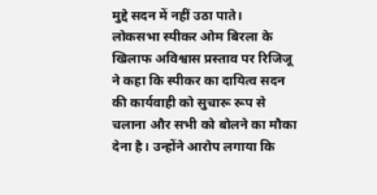मुद्दे सदन में नहीं उठा पाते।
लोकसभा स्पीकर ओम बिरला के खिलाफ अविश्वास प्रस्ताव पर रिजिजू ने कहा कि स्पीकर का दायित्व सदन की कार्यवाही को सुचारू रूप से चलाना और सभी को बोलने का मौका देना है। उन्होंने आरोप लगाया कि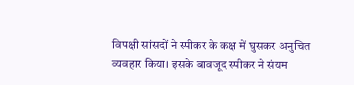विपक्षी सांसदों ने स्पीकर के कक्ष में घुसकर अनुचित व्यवहार किया। इसके बावजूद स्पीकर ने संयम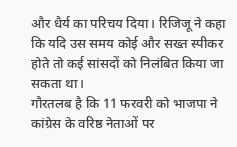और धैर्य का परिचय दिया। रिजिजू ने कहा कि यदि उस समय कोई और सख्त स्पीकर होते तो कई सांसदों को निलंबित किया जा सकता था।
गौरतलब है कि 11 फरवरी को भाजपा ने कांग्रेस के वरिष्ठ नेताओं पर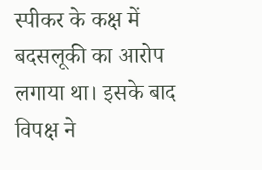स्पीकर के कक्ष में बदसलूकी का आरोप लगाया था। इसके बाद विपक्ष ने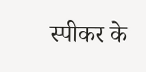स्पीकर के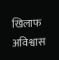खिलाफ अविश्वास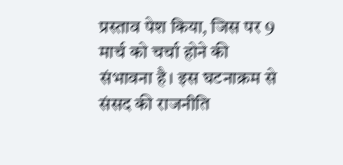प्रस्ताव पेश किया, जिस पर 9 मार्च को चर्चा होने की संभावना है। इस घटनाक्रम से संसद की राजनीति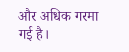और अधिक गरमा गई है।